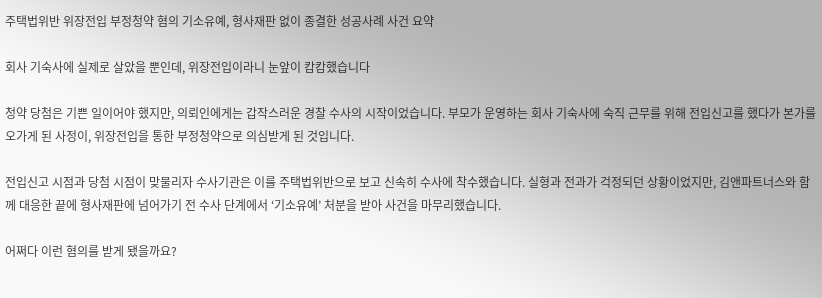주택법위반 위장전입 부정청약 혐의 기소유예, 형사재판 없이 종결한 성공사례 사건 요약

회사 기숙사에 실제로 살았을 뿐인데, 위장전입이라니 눈앞이 캄캄했습니다

청약 당첨은 기쁜 일이어야 했지만, 의뢰인에게는 갑작스러운 경찰 수사의 시작이었습니다. 부모가 운영하는 회사 기숙사에 숙직 근무를 위해 전입신고를 했다가 본가를 오가게 된 사정이, 위장전입을 통한 부정청약으로 의심받게 된 것입니다.

전입신고 시점과 당첨 시점이 맞물리자 수사기관은 이를 주택법위반으로 보고 신속히 수사에 착수했습니다. 실형과 전과가 걱정되던 상황이었지만, 김앤파트너스와 함께 대응한 끝에 형사재판에 넘어가기 전 수사 단계에서 ‘기소유예’ 처분을 받아 사건을 마무리했습니다.

어쩌다 이런 혐의를 받게 됐을까요?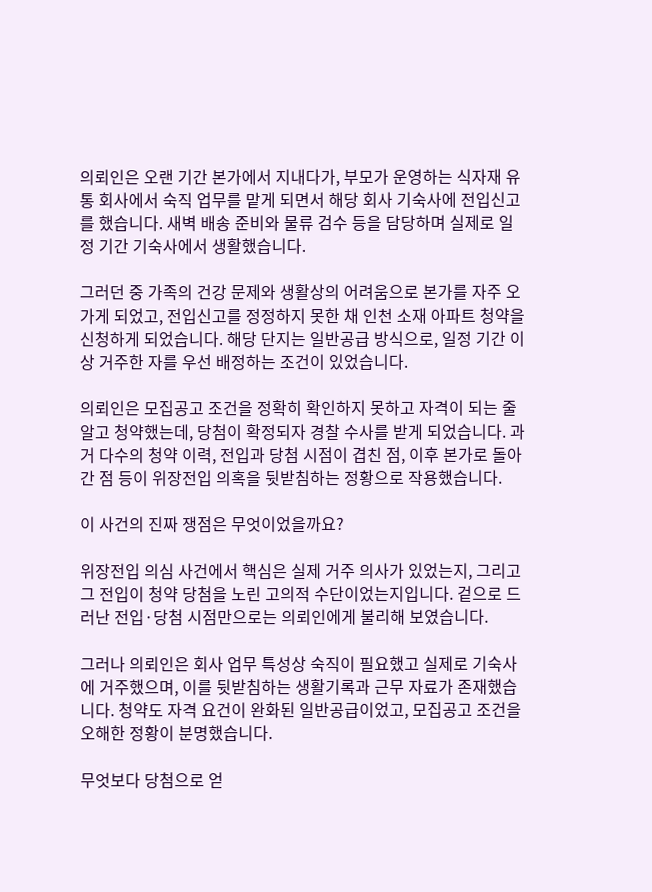의뢰인은 오랜 기간 본가에서 지내다가, 부모가 운영하는 식자재 유통 회사에서 숙직 업무를 맡게 되면서 해당 회사 기숙사에 전입신고를 했습니다. 새벽 배송 준비와 물류 검수 등을 담당하며 실제로 일정 기간 기숙사에서 생활했습니다.

그러던 중 가족의 건강 문제와 생활상의 어려움으로 본가를 자주 오가게 되었고, 전입신고를 정정하지 못한 채 인천 소재 아파트 청약을 신청하게 되었습니다. 해당 단지는 일반공급 방식으로, 일정 기간 이상 거주한 자를 우선 배정하는 조건이 있었습니다.

의뢰인은 모집공고 조건을 정확히 확인하지 못하고 자격이 되는 줄 알고 청약했는데, 당첨이 확정되자 경찰 수사를 받게 되었습니다. 과거 다수의 청약 이력, 전입과 당첨 시점이 겹친 점, 이후 본가로 돌아간 점 등이 위장전입 의혹을 뒷받침하는 정황으로 작용했습니다.

이 사건의 진짜 쟁점은 무엇이었을까요?

위장전입 의심 사건에서 핵심은 실제 거주 의사가 있었는지, 그리고 그 전입이 청약 당첨을 노린 고의적 수단이었는지입니다. 겉으로 드러난 전입·당첨 시점만으로는 의뢰인에게 불리해 보였습니다.

그러나 의뢰인은 회사 업무 특성상 숙직이 필요했고 실제로 기숙사에 거주했으며, 이를 뒷받침하는 생활기록과 근무 자료가 존재했습니다. 청약도 자격 요건이 완화된 일반공급이었고, 모집공고 조건을 오해한 정황이 분명했습니다.

무엇보다 당첨으로 얻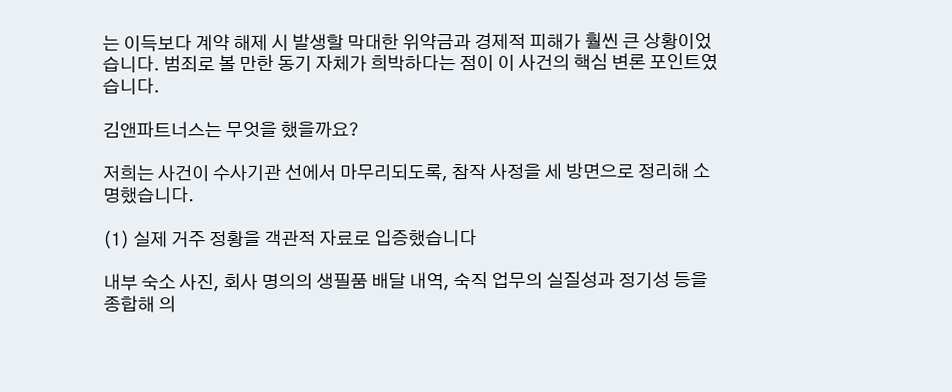는 이득보다 계약 해제 시 발생할 막대한 위약금과 경제적 피해가 훨씬 큰 상황이었습니다. 범죄로 볼 만한 동기 자체가 희박하다는 점이 이 사건의 핵심 변론 포인트였습니다.

김앤파트너스는 무엇을 했을까요?

저희는 사건이 수사기관 선에서 마무리되도록, 참작 사정을 세 방면으로 정리해 소명했습니다.

(1) 실제 거주 정황을 객관적 자료로 입증했습니다

내부 숙소 사진, 회사 명의의 생필품 배달 내역, 숙직 업무의 실질성과 정기성 등을 종합해 의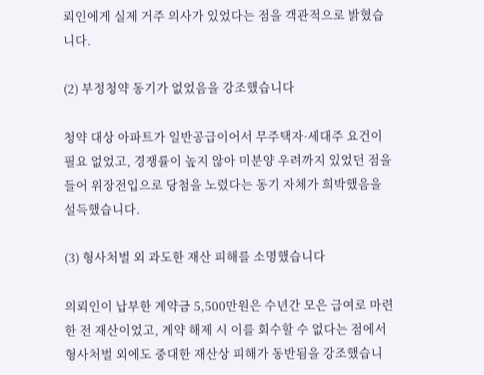뢰인에게 실제 거주 의사가 있었다는 점을 객관적으로 밝혔습니다.

(2) 부정청약 동기가 없었음을 강조했습니다

청약 대상 아파트가 일반공급이어서 무주택자·세대주 요건이 필요 없었고, 경쟁률이 높지 않아 미분양 우려까지 있었던 점을 들어 위장전입으로 당첨을 노렸다는 동기 자체가 희박했음을 설득했습니다.

(3) 형사처벌 외 과도한 재산 피해를 소명했습니다

의뢰인이 납부한 계약금 5,500만원은 수년간 모은 급여로 마련한 전 재산이었고, 계약 해제 시 이를 회수할 수 없다는 점에서 형사처벌 외에도 중대한 재산상 피해가 동반됨을 강조했습니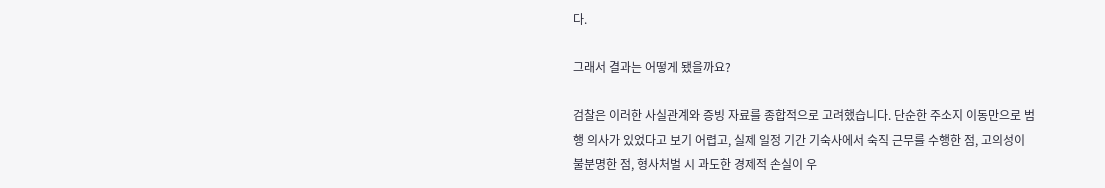다.

그래서 결과는 어떻게 됐을까요?

검찰은 이러한 사실관계와 증빙 자료를 종합적으로 고려했습니다. 단순한 주소지 이동만으로 범행 의사가 있었다고 보기 어렵고, 실제 일정 기간 기숙사에서 숙직 근무를 수행한 점, 고의성이 불분명한 점, 형사처벌 시 과도한 경제적 손실이 우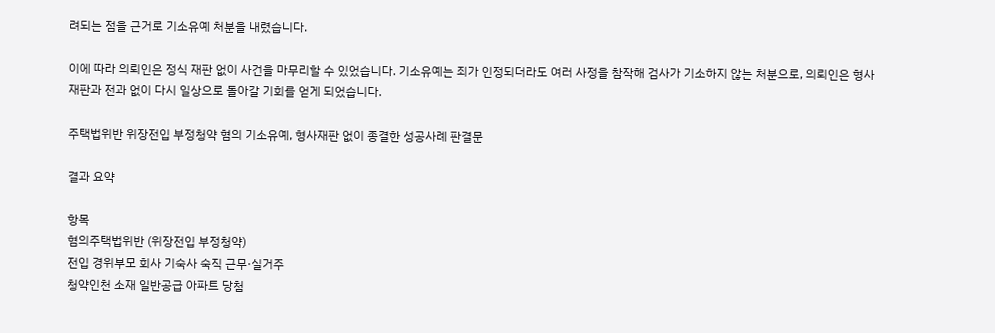려되는 점을 근거로 기소유예 처분을 내렸습니다.

이에 따라 의뢰인은 정식 재판 없이 사건을 마무리할 수 있었습니다. 기소유예는 죄가 인정되더라도 여러 사정을 참작해 검사가 기소하지 않는 처분으로, 의뢰인은 형사재판과 전과 없이 다시 일상으로 돌아갈 기회를 얻게 되었습니다.

주택법위반 위장전입 부정청약 혐의 기소유예, 형사재판 없이 종결한 성공사례 판결문

결과 요약

항목
혐의주택법위반 (위장전입 부정청약)
전입 경위부모 회사 기숙사 숙직 근무·실거주
청약인천 소재 일반공급 아파트 당첨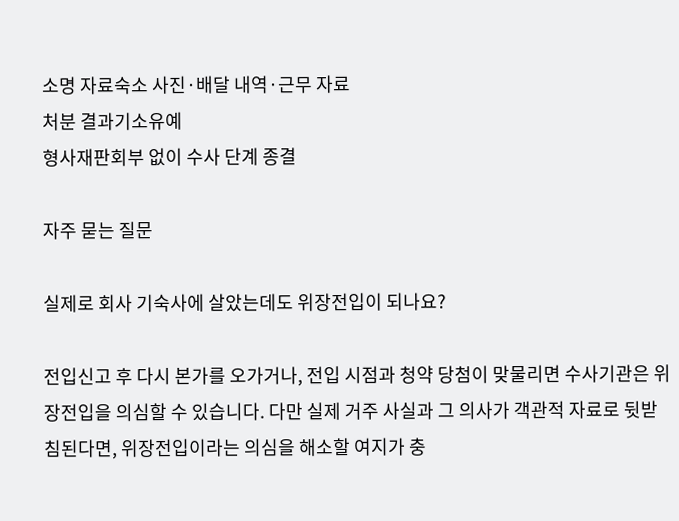소명 자료숙소 사진·배달 내역·근무 자료
처분 결과기소유예
형사재판회부 없이 수사 단계 종결

자주 묻는 질문

실제로 회사 기숙사에 살았는데도 위장전입이 되나요?

전입신고 후 다시 본가를 오가거나, 전입 시점과 청약 당첨이 맞물리면 수사기관은 위장전입을 의심할 수 있습니다. 다만 실제 거주 사실과 그 의사가 객관적 자료로 뒷받침된다면, 위장전입이라는 의심을 해소할 여지가 충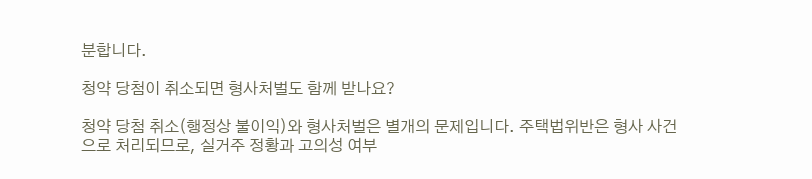분합니다.

청약 당첨이 취소되면 형사처벌도 함께 받나요?

청약 당첨 취소(행정상 불이익)와 형사처벌은 별개의 문제입니다. 주택법위반은 형사 사건으로 처리되므로, 실거주 정황과 고의성 여부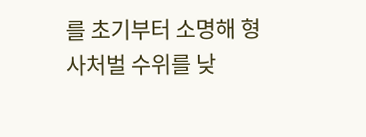를 초기부터 소명해 형사처벌 수위를 낮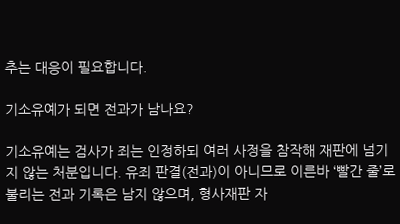추는 대응이 필요합니다.

기소유예가 되면 전과가 남나요?

기소유예는 검사가 죄는 인정하되 여러 사정을 참작해 재판에 넘기지 않는 처분입니다. 유죄 판결(전과)이 아니므로 이른바 ‘빨간 줄’로 불리는 전과 기록은 남지 않으며, 형사재판 자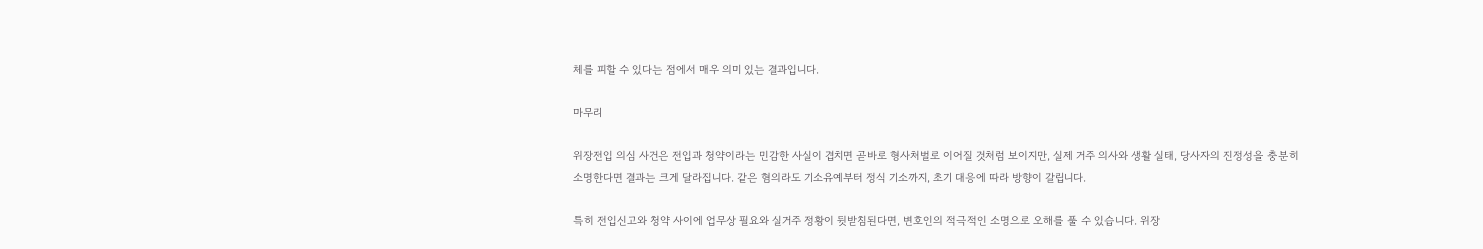체를 피할 수 있다는 점에서 매우 의미 있는 결과입니다.

마무리

위장전입 의심 사건은 전입과 청약이라는 민감한 사실이 겹치면 곧바로 형사처벌로 이어질 것처럼 보이지만, 실제 거주 의사와 생활 실태, 당사자의 진정성을 충분히 소명한다면 결과는 크게 달라집니다. 같은 혐의라도 기소유예부터 정식 기소까지, 초기 대응에 따라 방향이 갈립니다.

특히 전입신고와 청약 사이에 업무상 필요와 실거주 정황이 뒷받침된다면, 변호인의 적극적인 소명으로 오해를 풀 수 있습니다. 위장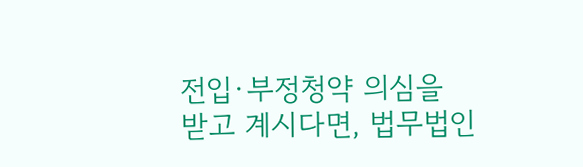전입·부정청약 의심을 받고 계시다면, 법무법인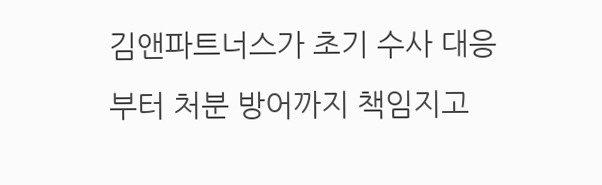김앤파트너스가 초기 수사 대응부터 처분 방어까지 책임지고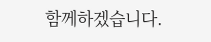함께하겠습니다.